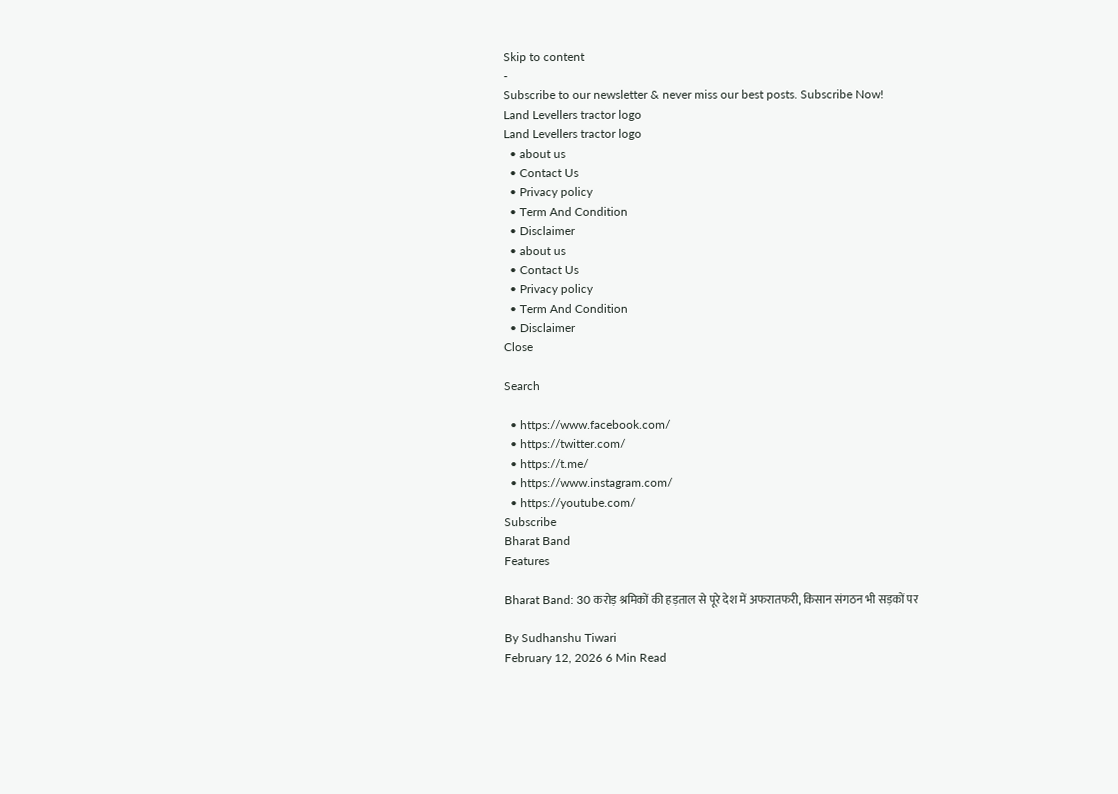Skip to content
-
Subscribe to our newsletter & never miss our best posts. Subscribe Now!
Land Levellers tractor logo
Land Levellers tractor logo
  • about us
  • Contact Us
  • Privacy policy
  • Term And Condition
  • Disclaimer
  • about us
  • Contact Us
  • Privacy policy
  • Term And Condition
  • Disclaimer
Close

Search

  • https://www.facebook.com/
  • https://twitter.com/
  • https://t.me/
  • https://www.instagram.com/
  • https://youtube.com/
Subscribe
Bharat Band
Features

Bharat Band: 30 करोड़ श्रमिकों की हड़ताल से पूरे देश में अफरातफरी, किसान संगठन भी सड़कों पर

By Sudhanshu Tiwari
February 12, 2026 6 Min Read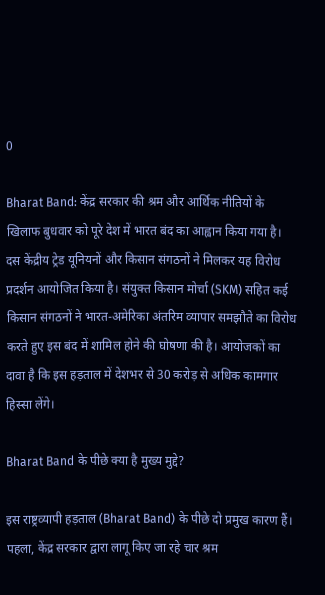0

Bharat Band: केंद्र सरकार की श्रम और आर्थिक नीतियों के खिलाफ बुधवार को पूरे देश में भारत बंद का आह्वान किया गया है। दस केंद्रीय ट्रेड यूनियनों और किसान संगठनों ने मिलकर यह विरोध प्रदर्शन आयोजित किया है। संयुक्त किसान मोर्चा (SKM) सहित कई किसान संगठनों ने भारत-अमेरिका अंतरिम व्यापार समझौते का विरोध करते हुए इस बंद में शामिल होने की घोषणा की है। आयोजकों का दावा है कि इस हड़ताल में देशभर से 30 करोड़ से अधिक कामगार हिस्सा लेंगे।

Bharat Band के पीछे क्या है मुख्य मुद्दे?

इस राष्ट्रव्यापी हड़ताल (Bharat Band) के पीछे दो प्रमुख कारण हैं। पहला, केंद्र सरकार द्वारा लागू किए जा रहे चार श्रम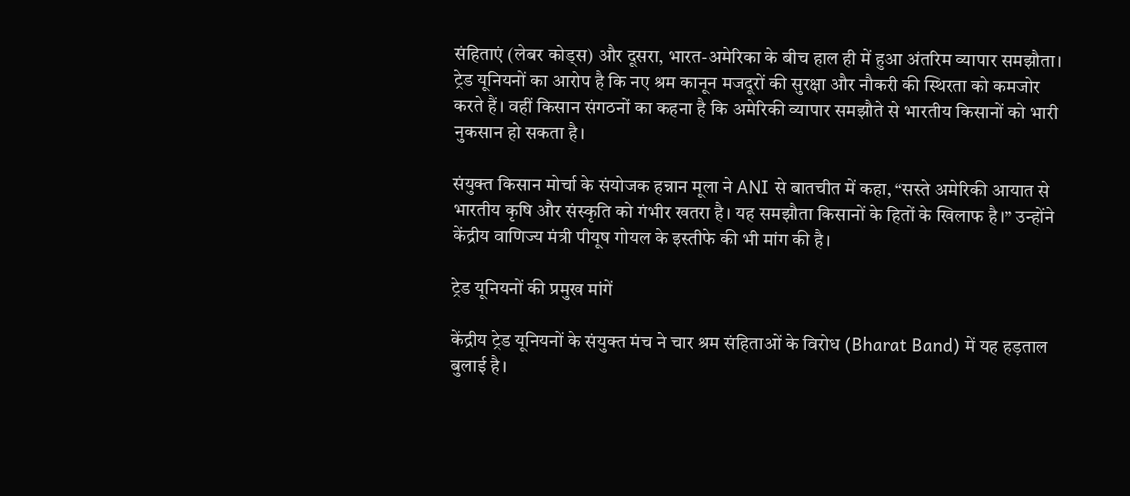संहिताएं (लेबर कोड्स) और दूसरा, भारत-अमेरिका के बीच हाल ही में हुआ अंतरिम व्यापार समझौता। ट्रेड यूनियनों का आरोप है कि नए श्रम कानून मजदूरों की सुरक्षा और नौकरी की स्थिरता को कमजोर करते हैं। वहीं किसान संगठनों का कहना है कि अमेरिकी व्यापार समझौते से भारतीय किसानों को भारी नुकसान हो सकता है।

संयुक्त किसान मोर्चा के संयोजक हन्नान मूला ने ANI से बातचीत में कहा, “सस्ते अमेरिकी आयात से भारतीय कृषि और संस्कृति को गंभीर खतरा है। यह समझौता किसानों के हितों के खिलाफ है।” उन्होंने केंद्रीय वाणिज्य मंत्री पीयूष गोयल के इस्तीफे की भी मांग की है।

ट्रेड यूनियनों की प्रमुख मांगें

केंद्रीय ट्रेड यूनियनों के संयुक्त मंच ने चार श्रम संहिताओं के विरोध (Bharat Band) में यह हड़ताल बुलाई है।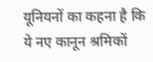यूनियनों का कहना है कि ये नए कानून श्रमिकों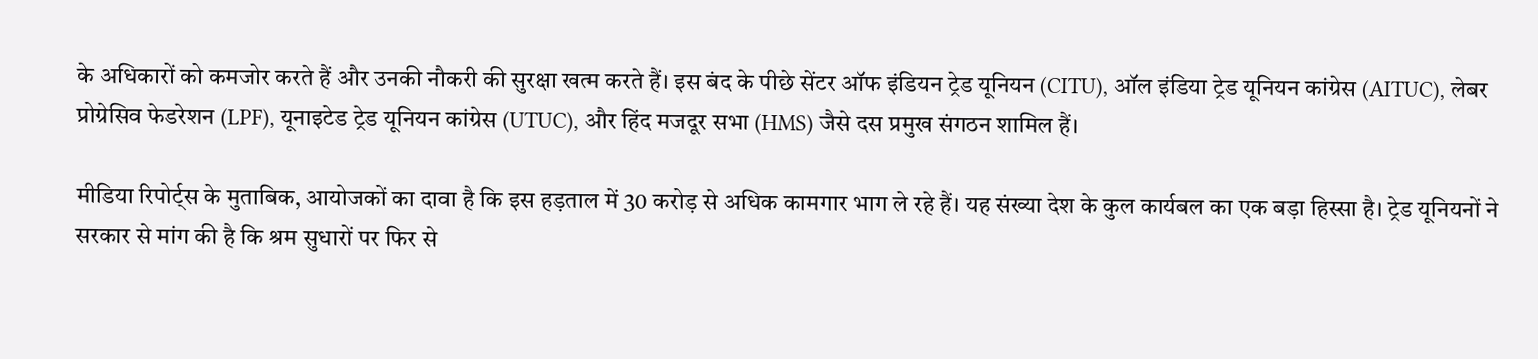के अधिकारों को कमजोर करते हैं और उनकी नौकरी की सुरक्षा खत्म करते हैं। इस बंद के पीछे सेंटर ऑफ इंडियन ट्रेड यूनियन (CITU), ऑल इंडिया ट्रेड यूनियन कांग्रेस (AITUC), लेबर प्रोग्रेसिव फेडरेशन (LPF), यूनाइटेड ट्रेड यूनियन कांग्रेस (UTUC), और हिंद मजदूर सभा (HMS) जैसे दस प्रमुख संगठन शामिल हैं।

मीडिया रिपोर्ट्स के मुताबिक, आयोजकों का दावा है कि इस हड़ताल में 30 करोड़ से अधिक कामगार भाग ले रहे हैं। यह संख्या देश के कुल कार्यबल का एक बड़ा हिस्सा है। ट्रेड यूनियनों ने सरकार से मांग की है कि श्रम सुधारों पर फिर से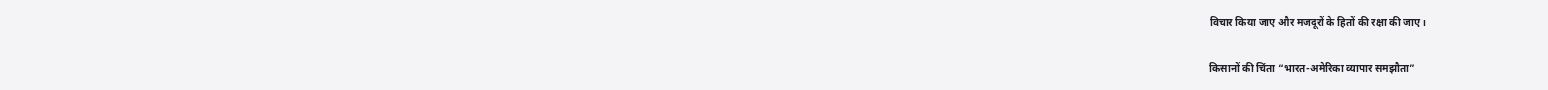विचार किया जाए और मजदूरों के हितों की रक्षा की जाए।

किसानों की चिंता “भारत-अमेरिका व्यापार समझौता”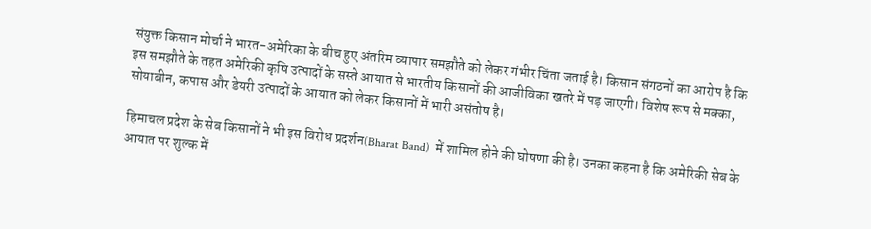संयुक्त किसान मोर्चा ने भारत-अमेरिका के बीच हुए अंतरिम व्यापार समझौते को लेकर गंभीर चिंता जताई है। किसान संगठनों का आरोप है कि इस समझौते के तहत अमेरिकी कृषि उत्पादों के सस्ते आयात से भारतीय किसानों की आजीविका खतरे में पड़ जाएगी। विशेष रूप से मक्का, सोयाबीन, कपास और डेयरी उत्पादों के आयात को लेकर किसानों में भारी असंतोष है।

हिमाचल प्रदेश के सेब किसानों ने भी इस विरोध प्रदर्शन(Bharat Band)  में शामिल होने की घोषणा की है। उनका कहना है कि अमेरिकी सेब के आयात पर शुल्क में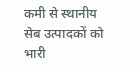कमी से स्थानीय सेब उत्पादकों को भारी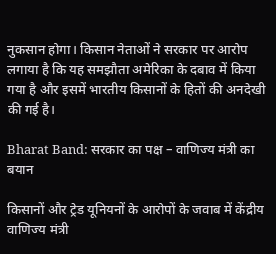नुकसान होगा। किसान नेताओं ने सरकार पर आरोप लगाया है कि यह समझौता अमेरिका के दबाव में किया गया है और इसमें भारतीय किसानों के हितों की अनदेखी की गई है।

Bharat Band: सरकार का पक्ष – वाणिज्य मंत्री का बयान

किसानों और ट्रेड यूनियनों के आरोपों के जवाब में केंद्रीय वाणिज्य मंत्री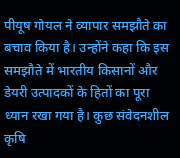पीयूष गोयल ने व्यापार समझौते का बचाव किया है। उन्होंने कहा कि इस समझौते में भारतीय किसानों और डेयरी उत्पादकों के हितों का पूरा ध्यान रखा गया है। कुछ संवेदनशील कृषि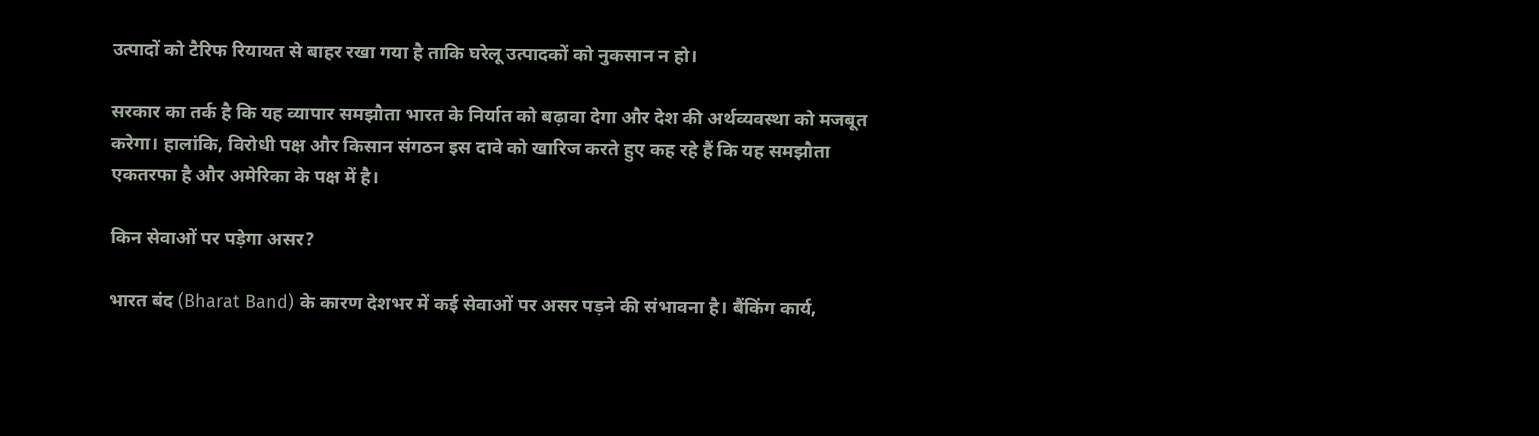उत्पादों को टैरिफ रियायत से बाहर रखा गया है ताकि घरेलू उत्पादकों को नुकसान न हो।

सरकार का तर्क है कि यह व्यापार समझौता भारत के निर्यात को बढ़ावा देगा और देश की अर्थव्यवस्था को मजबूत करेगा। हालांकि, विरोधी पक्ष और किसान संगठन इस दावे को खारिज करते हुए कह रहे हैं कि यह समझौता एकतरफा है और अमेरिका के पक्ष में है।

किन सेवाओं पर पड़ेगा असर?

भारत बंद (Bharat Band) के कारण देशभर में कई सेवाओं पर असर पड़ने की संभावना है। बैंकिंग कार्य,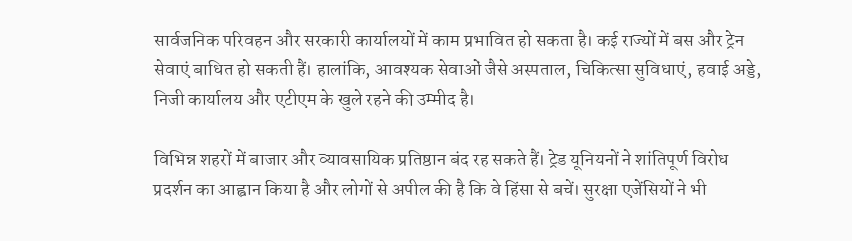सार्वजनिक परिवहन और सरकारी कार्यालयों में काम प्रभावित हो सकता है। कई राज्यों में बस और ट्रेन सेवाएं बाधित हो सकती हैं। हालांकि, आवश्यक सेवाओं जैसे अस्पताल, चिकित्सा सुविधाएं, हवाई अड्डे, निजी कार्यालय और एटीएम के खुले रहने की उम्मीद है।

विभिन्न शहरों में बाजार और व्यावसायिक प्रतिष्ठान बंद रह सकते हैं। ट्रेड यूनियनों ने शांतिपूर्ण विरोध प्रदर्शन का आह्वान किया है और लोगों से अपील की है कि वे हिंसा से बचें। सुरक्षा एजेंसियों ने भी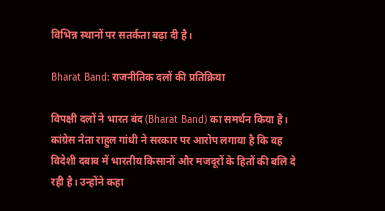विभिन्न स्थानों पर सतर्कता बढ़ा दी है।

Bharat Band: राजनीतिक दलों की प्रतिक्रिया

विपक्षी दलों ने भारत बंद (Bharat Band) का समर्थन किया है। कांग्रेस नेता राहुल गांधी ने सरकार पर आरोप लगाया है कि वह विदेशी दबाव में भारतीय किसानों और मजदूरों के हितों की बलि दे रही है। उन्होंने कहा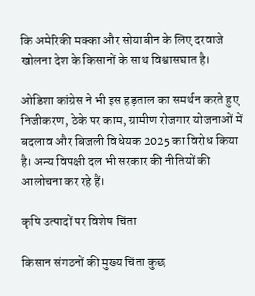कि अमेरिकी मक्का और सोयाबीन के लिए दरवाजे खोलना देश के किसानों के साथ विश्वासघात है।

ओडिशा कांग्रेस ने भी इस हड़ताल का समर्थन करते हुए निजीकरण, ठेके पर काम, ग्रामीण रोजगार योजनाओं में बदलाव और बिजली विधेयक 2025 का विरोध किया है। अन्य विपक्षी दल भी सरकार की नीतियों की आलोचना कर रहे हैं।

कृषि उत्पादों पर विशेष चिंता

किसान संगठनों की मुख्य चिंता कुछ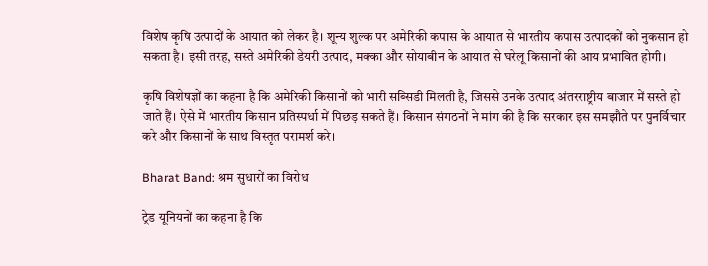विशेष कृषि उत्पादों के आयात को लेकर है। शून्य शुल्क पर अमेरिकी कपास के आयात से भारतीय कपास उत्पादकों को नुकसान हो सकता है। इसी तरह, सस्ते अमेरिकी डेयरी उत्पाद, मक्का और सोयाबीन के आयात से घरेलू किसानों की आय प्रभावित होगी।

कृषि विशेषज्ञों का कहना है कि अमेरिकी किसानों को भारी सब्सिडी मिलती है, जिससे उनके उत्पाद अंतरराष्ट्रीय बाजार में सस्ते हो जाते हैं। ऐसे में भारतीय किसान प्रतिस्पर्धा में पिछड़ सकते हैं। किसान संगठनों ने मांग की है कि सरकार इस समझौते पर पुनर्विचार करे और किसानों के साथ विस्तृत परामर्श करे।

Bharat Band: श्रम सुधारों का विरोध

ट्रेड यूनियनों का कहना है कि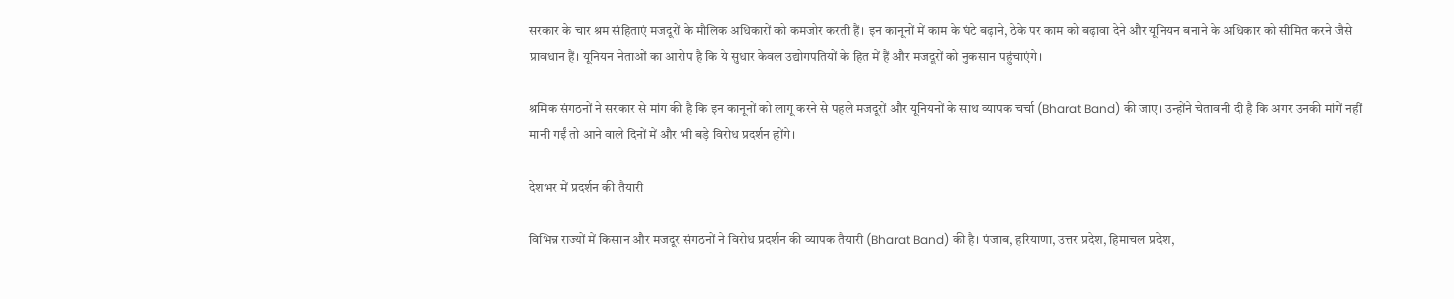सरकार के चार श्रम संहिताएं मजदूरों के मौलिक अधिकारों को कमजोर करती हैं। इन कानूनों में काम के घंटे बढ़ाने, ठेके पर काम को बढ़ावा देने और यूनियन बनाने के अधिकार को सीमित करने जैसे प्रावधान हैं। यूनियन नेताओं का आरोप है कि ये सुधार केवल उद्योगपतियों के हित में हैं और मजदूरों को नुकसान पहुंचाएंगे।

श्रमिक संगठनों ने सरकार से मांग की है कि इन कानूनों को लागू करने से पहले मजदूरों और यूनियनों के साथ व्यापक चर्चा (Bharat Band) की जाए। उन्होंने चेतावनी दी है कि अगर उनकी मांगें नहीं मानी गईं तो आने वाले दिनों में और भी बड़े विरोध प्रदर्शन होंगे।

देशभर में प्रदर्शन की तैयारी

विभिन्न राज्यों में किसान और मजदूर संगठनों ने विरोध प्रदर्शन की व्यापक तैयारी (Bharat Band) की है। पंजाब, हरियाणा, उत्तर प्रदेश, हिमाचल प्रदेश,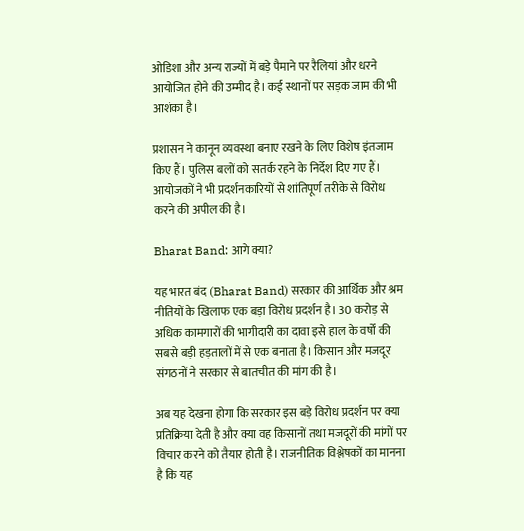ओडिशा और अन्य राज्यों में बड़े पैमाने पर रैलियां और धरने आयोजित होने की उम्मीद है। कई स्थानों पर सड़क जाम की भी आशंका है।

प्रशासन ने कानून व्यवस्था बनाए रखने के लिए विशेष इंतजाम किए हैं। पुलिस बलों को सतर्क रहने के निर्देश दिए गए हैं। आयोजकों ने भी प्रदर्शनकारियों से शांतिपूर्ण तरीके से विरोध करने की अपील की है।

Bharat Band: आगे क्या?

यह भारत बंद (Bharat Band) सरकार की आर्थिक और श्रम नीतियों के खिलाफ एक बड़ा विरोध प्रदर्शन है। 30 करोड़ से अधिक कामगारों की भागीदारी का दावा इसे हाल के वर्षों की सबसे बड़ी हड़तालों में से एक बनाता है। किसान और मजदूर संगठनों ने सरकार से बातचीत की मांग की है।

अब यह देखना होगा कि सरकार इस बड़े विरोध प्रदर्शन पर क्या प्रतिक्रिया देती है और क्या वह किसानों तथा मजदूरों की मांगों पर विचार करने को तैयार होती है। राजनीतिक विश्लेषकों का मानना है कि यह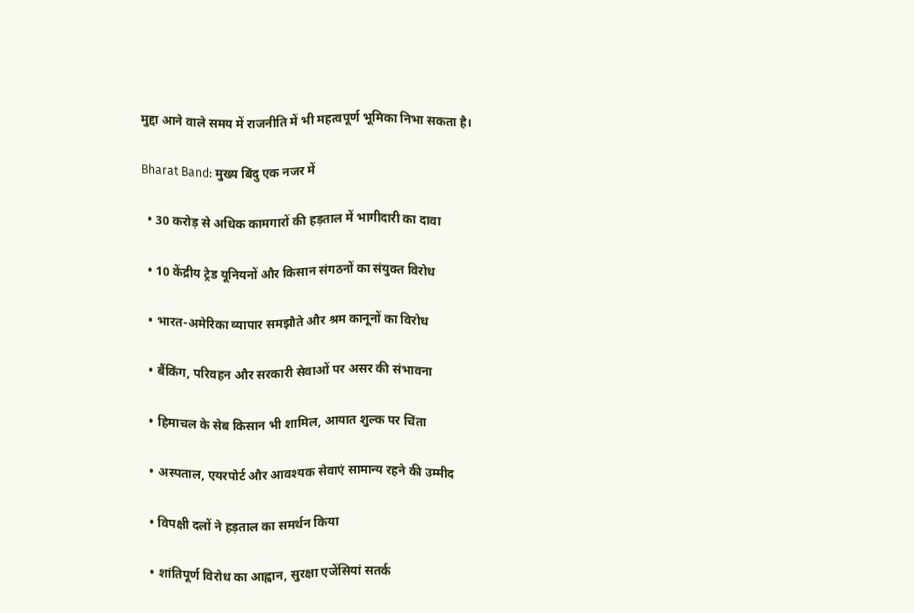मुद्दा आने वाले समय में राजनीति में भी महत्वपूर्ण भूमिका निभा सकता है।

Bharat Band: मुख्य बिंदु एक नजर में

  • 30 करोड़ से अधिक कामगारों की हड़ताल में भागीदारी का दावा

  • 10 केंद्रीय ट्रेड यूनियनों और किसान संगठनों का संयुक्त विरोध

  • भारत-अमेरिका व्यापार समझौते और श्रम कानूनों का विरोध

  • बैंकिंग, परिवहन और सरकारी सेवाओं पर असर की संभावना

  • हिमाचल के सेब किसान भी शामिल, आयात शुल्क पर चिंता

  • अस्पताल, एयरपोर्ट और आवश्यक सेवाएं सामान्य रहने की उम्मीद

  • विपक्षी दलों ने हड़ताल का समर्थन किया

  • शांतिपूर्ण विरोध का आह्वान, सुरक्षा एजेंसियां सतर्क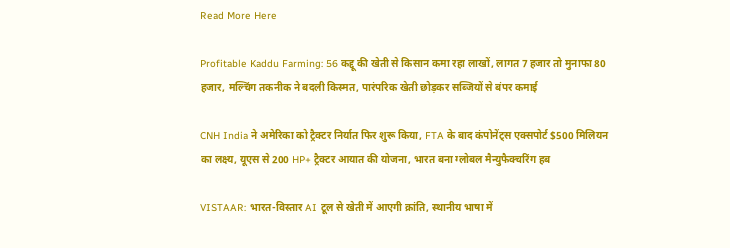Read More Here

Profitable Kaddu Farming: 56 कद्दू की खेती से किसान कमा रहा लाखों, लागत 7 हजार तो मुनाफा 80 हजार, मल्चिंग तकनीक ने बदली किस्मत, पारंपरिक खेती छोड़कर सब्जियों से बंपर कमाई

CNH India ने अमेरिका को ट्रैक्टर निर्यात फिर शुरू किया, FTA के बाद कंपोनेंट्स एक्सपोर्ट $500 मिलियन का लक्ष्य, यूएस से 200 HP+ ट्रैक्टर आयात की योजना, भारत बना ग्लोबल मैन्युफैक्चरिंग हब

VISTAAR: भारत-विस्तार AI टूल से खेती में आएगी क्रांति, स्थानीय भाषा में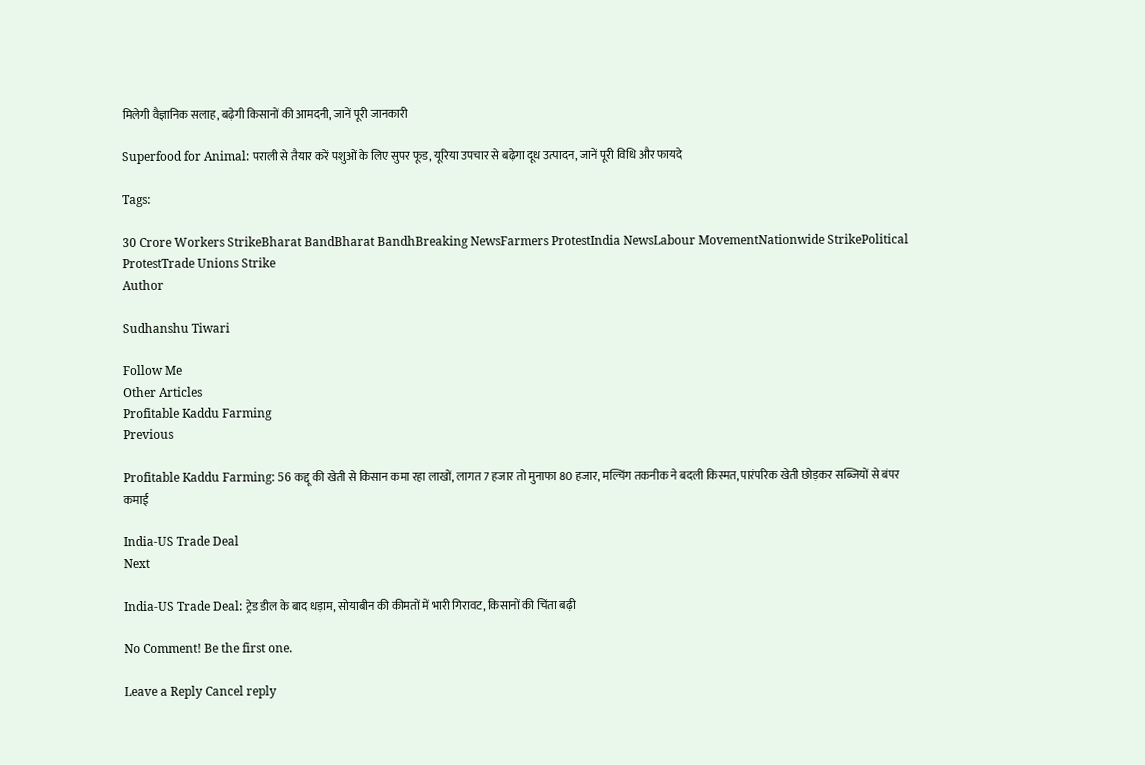मिलेगी वैज्ञानिक सलाह, बढ़ेगी किसानों की आमदनी, जानें पूरी जानकारी

Superfood for Animal: पराली से तैयार करें पशुओं के लिए सुपर फूड, यूरिया उपचार से बढ़ेगा दूध उत्पादन, जानें पूरी विधि और फायदे

Tags:

30 Crore Workers StrikeBharat BandBharat BandhBreaking NewsFarmers ProtestIndia NewsLabour MovementNationwide StrikePolitical ProtestTrade Unions Strike
Author

Sudhanshu Tiwari

Follow Me
Other Articles
Profitable Kaddu Farming
Previous

Profitable Kaddu Farming: 56 कद्दू की खेती से किसान कमा रहा लाखों, लागत 7 हजार तो मुनाफा 80 हजार, मल्चिंग तकनीक ने बदली किस्मत, पारंपरिक खेती छोड़कर सब्जियों से बंपर कमाई

India-US Trade Deal
Next

India-US Trade Deal: ट्रेड डील के बाद धड़ाम, सोयाबीन की कीमतों में भारी गिरावट, किसानों की चिंता बढ़ी

No Comment! Be the first one.

Leave a Reply Cancel reply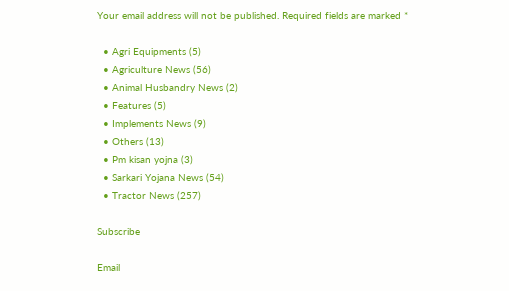Your email address will not be published. Required fields are marked *

  • Agri Equipments (5)
  • Agriculture News (56)
  • Animal Husbandry News (2)
  • Features (5)
  • Implements News (9)
  • Others (13)
  • Pm kisan yojna (3)
  • Sarkari Yojana News (54)
  • Tractor News (257)

Subscribe

Email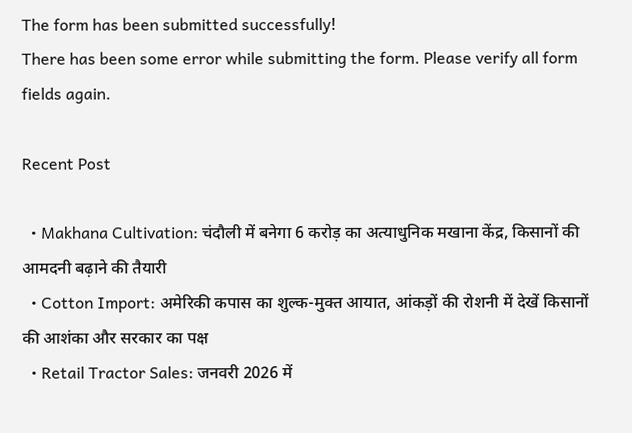The form has been submitted successfully!
There has been some error while submitting the form. Please verify all form fields again.

Recent Post

  • Makhana Cultivation: चंदौली में बनेगा 6 करोड़ का अत्याधुनिक मखाना केंद्र, किसानों की आमदनी बढ़ाने की तैयारी
  • Cotton Import: अमेरिकी कपास का शुल्क-मुक्त आयात, आंकड़ों की रोशनी में देखें किसानों की आशंका और सरकार का पक्ष
  • Retail Tractor Sales: जनवरी 2026 में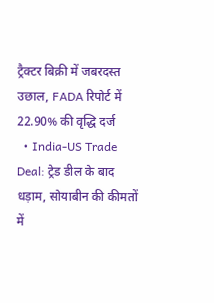ट्रैक्टर बिक्री में जबरदस्त उछाल, FADA रिपोर्ट में 22.90% की वृद्धि दर्ज
  • India-US Trade Deal: ट्रेड डील के बाद धड़ाम, सोयाबीन की कीमतों में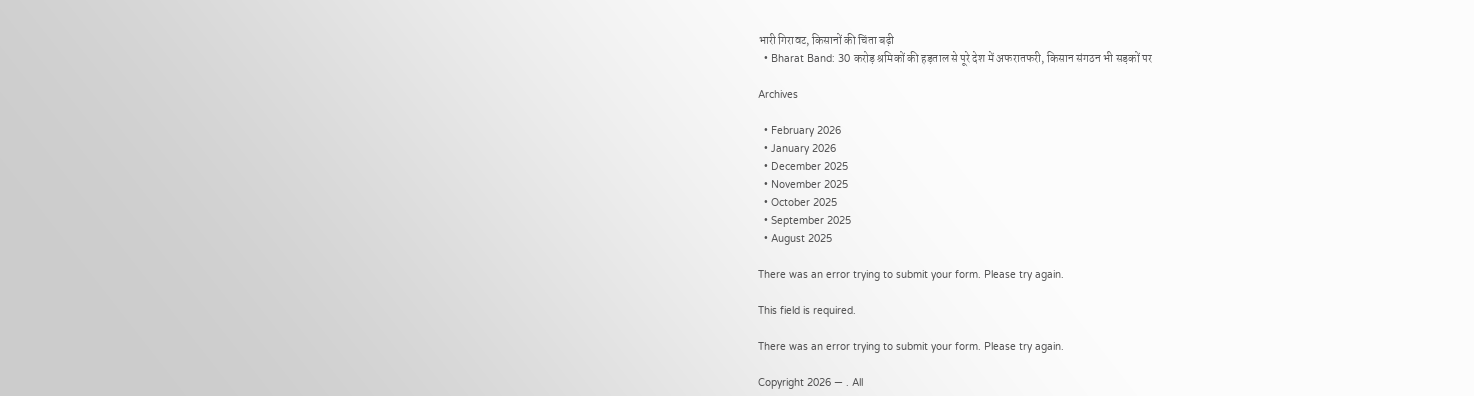भारी गिरावट, किसानों की चिंता बढ़ी
  • Bharat Band: 30 करोड़ श्रमिकों की हड़ताल से पूरे देश में अफरातफरी, किसान संगठन भी सड़कों पर

Archives

  • February 2026
  • January 2026
  • December 2025
  • November 2025
  • October 2025
  • September 2025
  • August 2025

There was an error trying to submit your form. Please try again.

This field is required.

There was an error trying to submit your form. Please try again.

Copyright 2026 — . All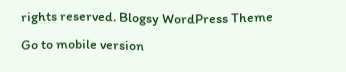rights reserved. Blogsy WordPress Theme
Go to mobile version